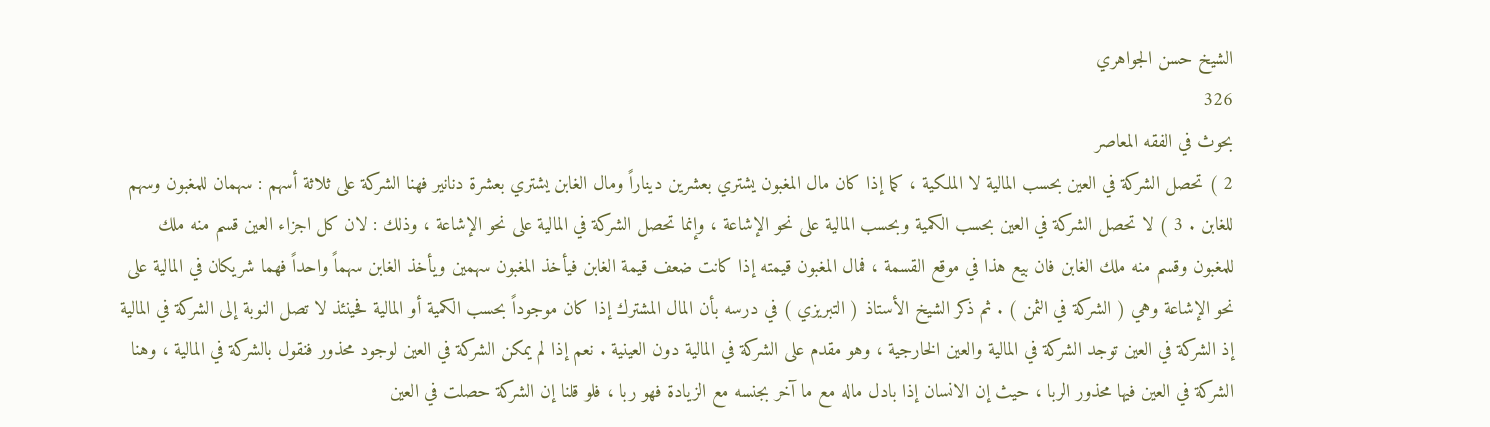الشيخ حسن الجواهري
326
بحوث في الفقه المعاصر
2 ) تحصل الشركة في العين بحسب المالية لا الملكية ، كما إذا كان مال المغبون يشتري بعشرين ديناراً ومال الغابن يشتري بعشرة دنانير فهنا الشركة على ثلاثة أسهم : سهمان للمغبون وسهم للغابن . 3 ) لا تحصل الشركة في العين بحسب الكمية وبحسب المالية على نحو الإشاعة ، وإنما تحصل الشركة في المالية على نحو الإشاعة ، وذلك : لان كل اجزاء العين قسم منه ملك للمغبون وقسم منه ملك الغابن فان بيع هذا في موقع القسمة ، فمال المغبون قيمته إذا كانت ضعف قيمة الغابن فيأخذ المغبون سهمين ويأخذ الغابن سهماً واحداً فهما شريكان في المالية على نحو الإشاعة وهي ( الشركة في الثمن ) . ثم ذكر الشيخ الأستاذ ( التبريزي ) في درسه بأن المال المشترك إذا كان موجوداً بحسب الكمية أو المالية فحينئذ لا تصل النوبة إلى الشركة في المالية إذ الشركة في العين توجد الشركة في المالية والعين الخارجية ، وهو مقدم على الشركة في المالية دون العينية . نعم إذا لم يمكن الشركة في العين لوجود محذور فنقول بالشركة في المالية ، وهنا الشركة في العين فيها محذور الربا ، حيث إن الانسان إذا بادل ماله مع ما آخر بجنسه مع الزيادة فهو ربا ، فلو قلنا إن الشركة حصلت في العين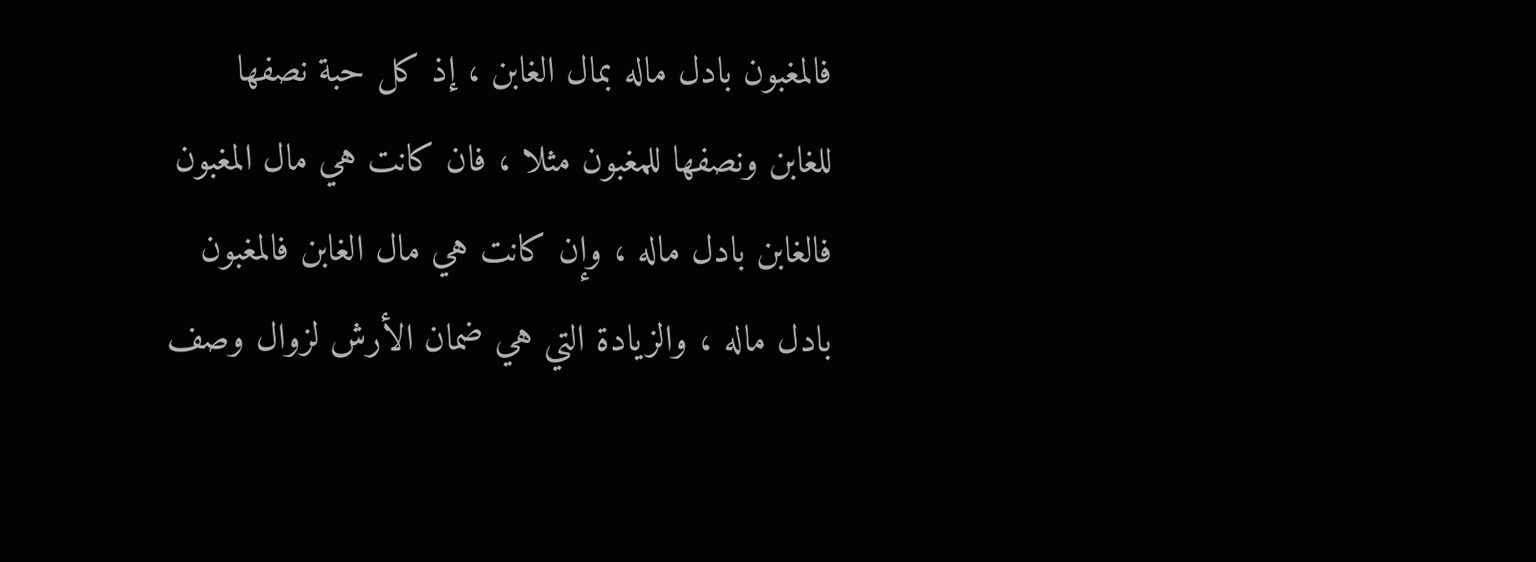فالمغبون بادل ماله بمال الغابن ، إذ كل حبة نصفها للغابن ونصفها للمغبون مثلا ، فان كانت هي مال المغبون فالغابن بادل ماله ، وإن كانت هي مال الغابن فالمغبون بادل ماله ، والزيادة التي هي ضمان الأرش لزوال وصف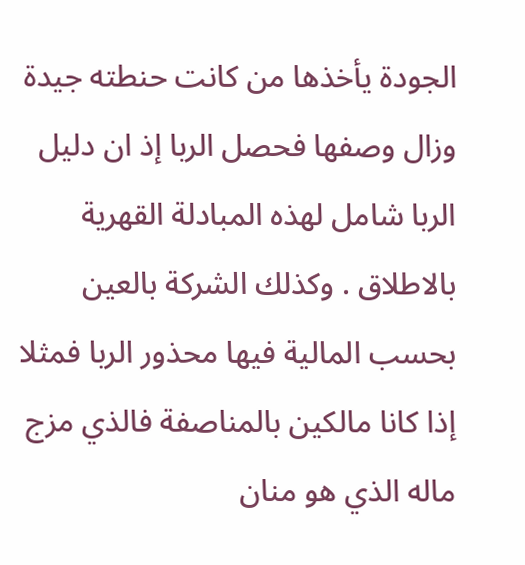الجودة يأخذها من كانت حنطته جيدة وزال وصفها فحصل الربا إذ ان دليل الربا شامل لهذه المبادلة القهرية بالاطلاق . وكذلك الشركة بالعين بحسب المالية فيها محذور الربا فمثلا إذا كانا مالكين بالمناصفة فالذي مزج ماله الذي هو منان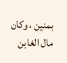بمنين ، وكان مال الغابن